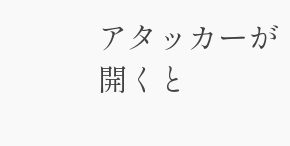アタッカーが開くと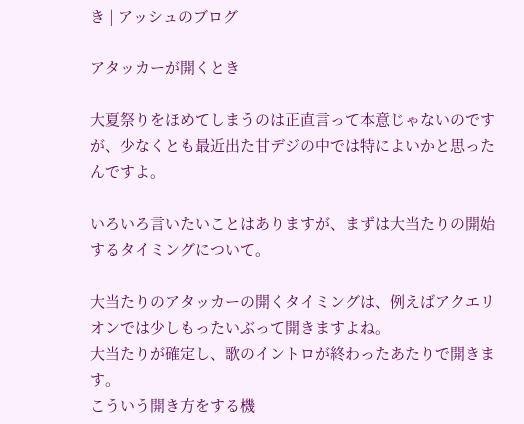き | アッシュのブログ

アタッカーが開くとき

大夏祭りをほめてしまうのは正直言って本意じゃないのですが、少なくとも最近出た甘デジの中では特によいかと思ったんですよ。

いろいろ言いたいことはありますが、まずは大当たりの開始するタイミングについて。

大当たりのアタッカーの開くタイミングは、例えばアクエリオンでは少しもったいぶって開きますよね。
大当たりが確定し、歌のイントロが終わったあたりで開きます。
こういう開き方をする機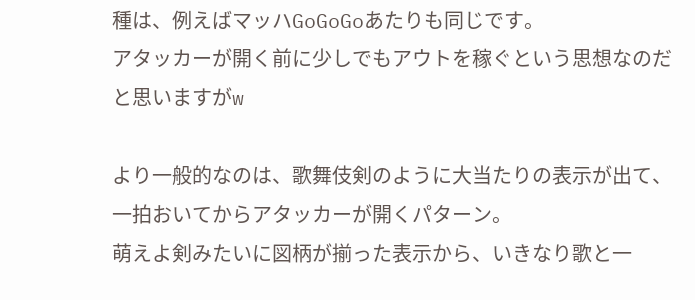種は、例えばマッハGoGoGoあたりも同じです。
アタッカーが開く前に少しでもアウトを稼ぐという思想なのだと思いますがw

より一般的なのは、歌舞伎剣のように大当たりの表示が出て、一拍おいてからアタッカーが開くパターン。
萌えよ剣みたいに図柄が揃った表示から、いきなり歌と一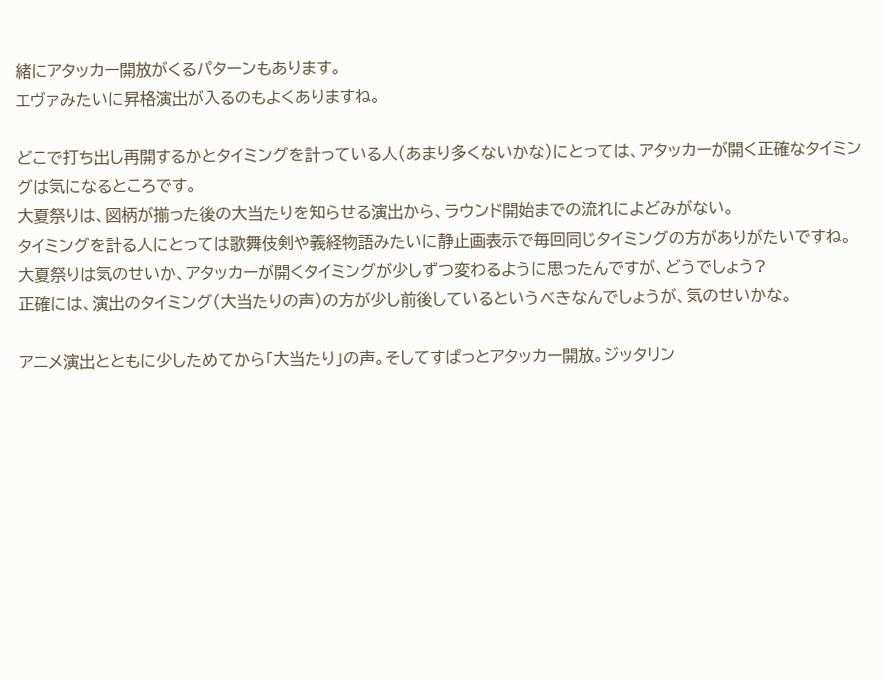緒にアタッカー開放がくるパターンもあります。
エヴァみたいに昇格演出が入るのもよくありますね。

どこで打ち出し再開するかとタイミングを計っている人(あまり多くないかな)にとっては、アタッカーが開く正確なタイミングは気になるところです。
大夏祭りは、図柄が揃った後の大当たりを知らせる演出から、ラウンド開始までの流れによどみがない。
タイミングを計る人にとっては歌舞伎剣や義経物語みたいに静止画表示で毎回同じタイミングの方がありがたいですね。
大夏祭りは気のせいか、アタッカーが開くタイミングが少しずつ変わるように思ったんですが、どうでしょう?
正確には、演出のタイミング(大当たりの声)の方が少し前後しているというべきなんでしょうが、気のせいかな。

アニメ演出とともに少しためてから「大当たり」の声。そしてすぱっとアタッカー開放。ジッタリン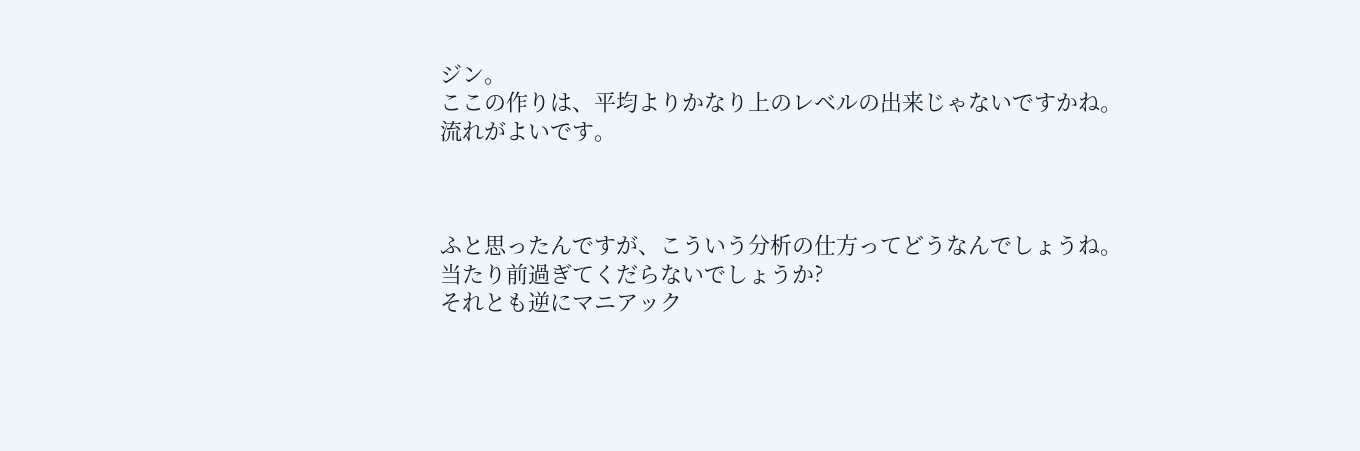ジン。
ここの作りは、平均よりかなり上のレベルの出来じゃないですかね。
流れがよいです。



ふと思ったんですが、こういう分析の仕方ってどうなんでしょうね。
当たり前過ぎてくだらないでしょうか?
それとも逆にマニアック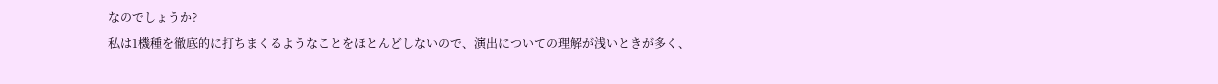なのでしょうか?
私は1機種を徹底的に打ちまくるようなことをほとんどしないので、演出についての理解が浅いときが多く、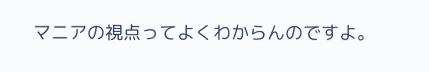マニアの視点ってよくわからんのですよ。